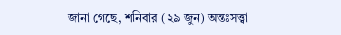জানা গেছে, শনিবার (২৯ জুন) অন্তঃসত্ত্বা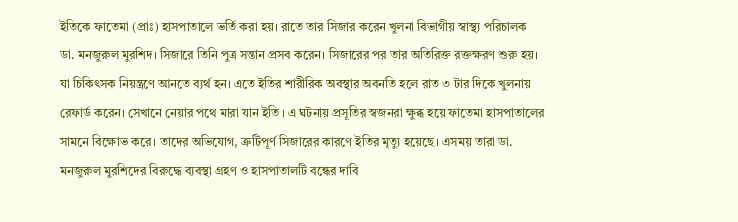ইতিকে ফাতেমা (প্রাঃ) হাসপাতালে ভর্তি করা হয়। রাতে তার সিজার করেন খুলনা বিভাগীয় স্বাস্থ্য পরিচালক ডা. মনজুরুল মুরশিদ। সিজারে তিনি পুত্র সন্তান প্রসব করেন। সিজারের পর তার অতিরিক্ত রক্তক্ষরণ শুরু হয়। যা চিকিৎসক নিয়ন্ত্রণে আনতে ব্যর্থ হন। এতে ইতির শারীরিক অবস্থার অবনতি হলে রাত ৩ টার দিকে খুলনায় রেফার্ড করেন। সেখানে নেয়ার পথে মারা যান ইতি । এ ঘটনায় প্রসূতির স্বজনরা ক্ষুব্ধ হয়ে ফাতেমা হাসপাতালের সামনে বিক্ষোভ করে। তাদের অভিযোগ, ত্রুটিপূর্ণ সিজারের কারণে ইতির মৃত্যু হয়েছে। এসময় তারা ডা. মনজুরুল মুরশিদের বিরুদ্ধে ব্যবস্থা গ্রহণ ও হাসপাতালটি বন্ধের দাবি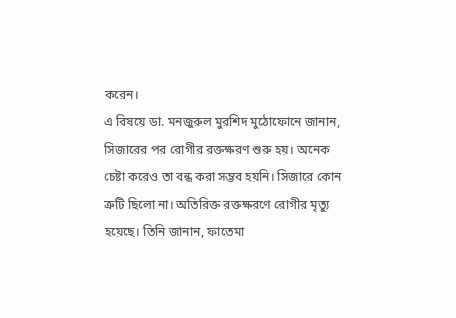করেন।
এ বিষয়ে ডা. মনজুরুল মুরশিদ মুঠোফোনে জানান, সিজারের পর রোগীর রক্তক্ষরণ শুরু হয়। অনেক চেষ্টা করেও তা বন্ধ করা সম্ভব হয়নি। সিজারে কোন ত্রুটি ছিলো না। অতিরিক্ত রক্তক্ষরণে রোগীর মৃত্যু হয়েছে। তিনি জানান, ফাতেমা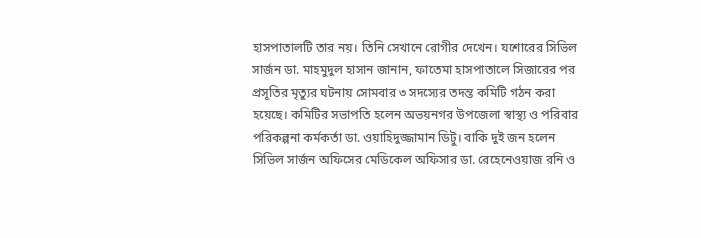হাসপাতালটি তার নয়। তিনি সেখানে রোগীর দেখেন। যশোরের সিভিল সার্জন ডা. মাহমুদুল হাসান জানান, ফাতেমা হাসপাতালে সিজারের পর প্রসূতির মৃত্যুর ঘটনায় সোমবার ৩ সদস্যের তদন্ত কমিটি গঠন করা হয়েছে। কমিটির সভাপতি হলেন অভয়নগর উপজেলা স্বাস্থ্য ও পরিবার পরিকল্পনা কর্মকর্তা ডা. ওয়াহিদুজ্জামান ডিটু। বাকি দুই জন হলেন সিভিল সার্জন অফিসের মেডিকেল অফিসার ডা. রেহেনেওয়াজ রনি ও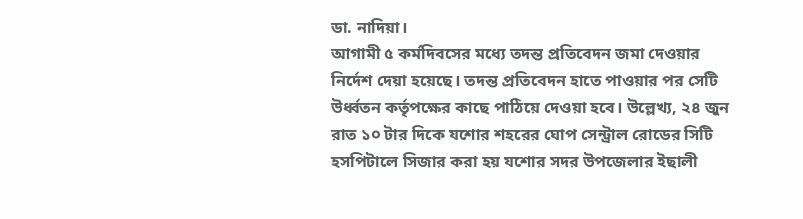ডা. নাদিয়া।
আগামী ৫ কর্মদিবসের মধ্যে তদন্ত প্রতিবেদন জমা দেওয়ার নির্দেশ দেয়া হয়েছে। তদন্ত প্রতিবেদন হাতে পাওয়ার পর সেটি উর্ধ্বতন কর্তৃপক্ষের কাছে পাঠিয়ে দেওয়া হবে। উল্লেখ্য, ২৪ জুন রাত ১০ টার দিকে যশোর শহরের ঘোপ সেন্ট্রাল রোডের সিটি হসপিটালে সিজার করা হয় যশোর সদর উপজেলার ইছালী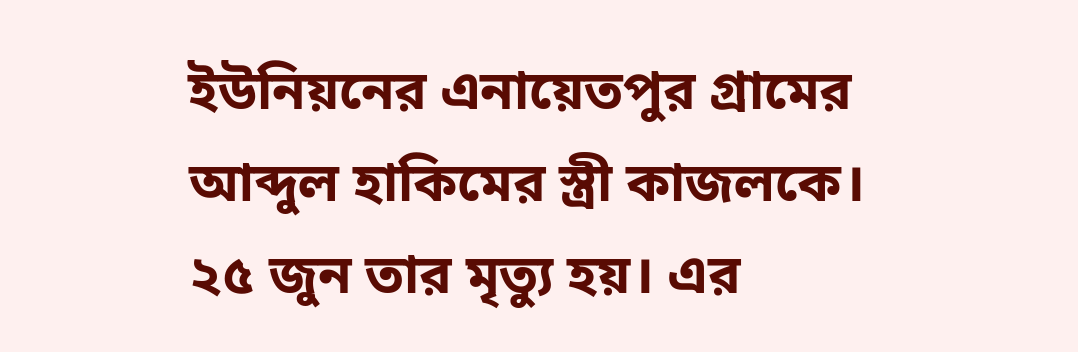ইউনিয়নের এনায়েতপুর গ্রামের আব্দুল হাকিমের স্ত্রী কাজলকে। ২৫ জুন তার মৃত্যু হয়। এর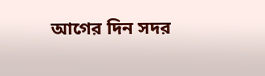আগের দিন সদর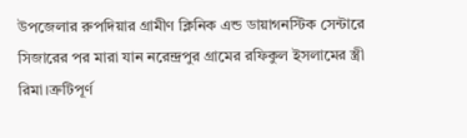উপজেলার রুপদিয়ার গ্রামীণ ক্লিনিক এন্ড ডায়াগনস্টিক সেন্টারে সিজারের পর মারা যান নরেন্দ্রপুর গ্রামের রফিকুল ইসলামের স্ত্রী রিমা।ত্রুটিপূর্ণ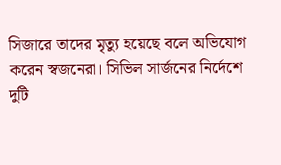সিজারে তাদের মৃত্যু হয়েছে বলে অভিযোগ করেন স্বজনেরা। সিভিল সার্জনের নির্দেশে দুটি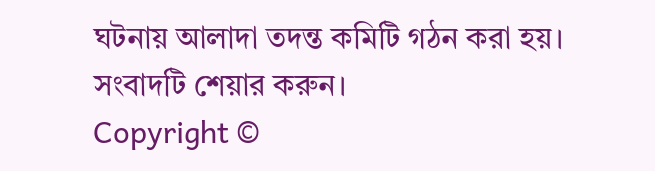ঘটনায় আলাদা তদন্ত কমিটি গঠন করা হয়।
সংবাদটি শেয়ার করুন।
Copyright ©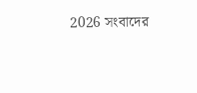2026 সংবাদের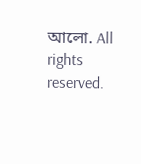আলো. All rights reserved.